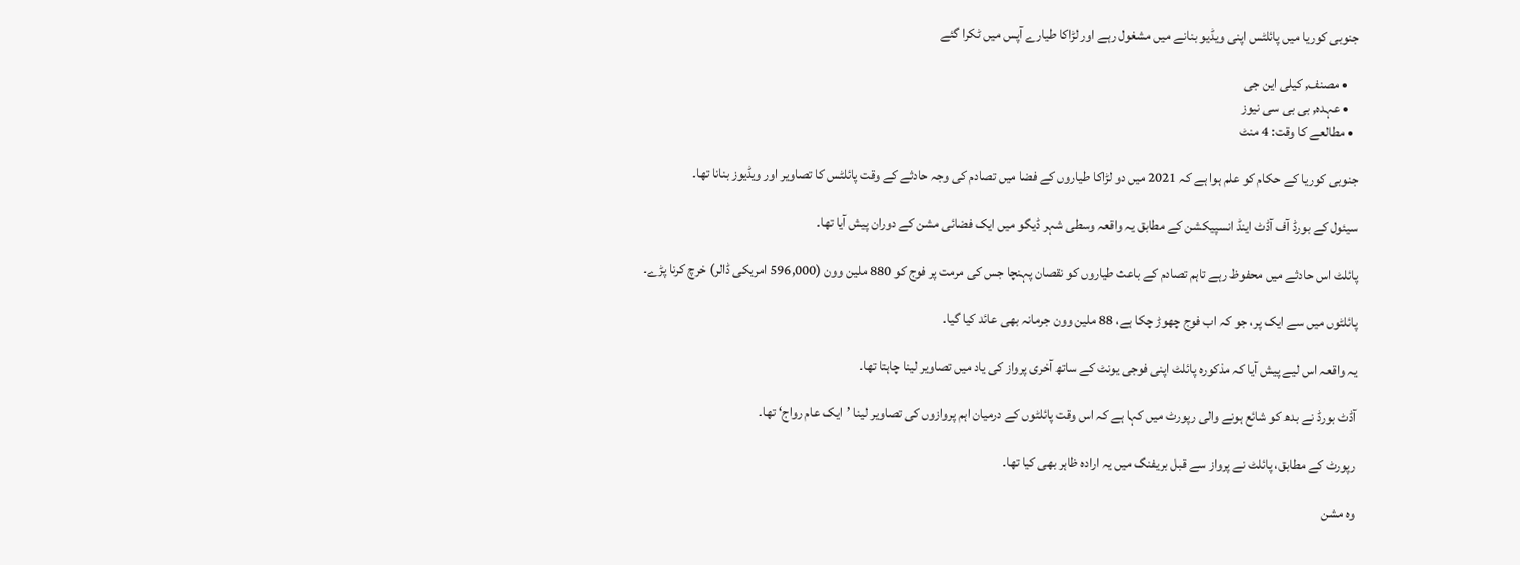جنوبی کوریا میں پائلٹس اپنی ویڈیو بنانے میں مشغول رہے اور لڑاکا طیارے آپس میں ٹکرا گئے

    • مصنف, کیلی این جی
    • عہدہ, بی بی سی نیوز
  • مطالعے کا وقت: 4 منٹ

جنوبی کوریا کے حکام کو علم ہوا ہے کہ 2021 میں دو لڑاکا طیاروں کے فضا میں تصادم کی وجہ حادثے کے وقت پائلٹس کا تصاویر اور ویڈیوز بنانا تھا۔

سیئول کے بورڈ آف آڈٹ اینڈ انسپیکشن کے مطابق یہ واقعہ وسطی شہر ڈیگو میں ایک فضائی مشن کے دوران پیش آیا تھا۔

پائلٹ اس حادثے میں محفوظ رہے تاہم تصادم کے باعث طیاروں کو نقصان پہنچا جس کی مرمت پر فوج کو 880 ملین وون (596,000 امریکی ڈالر) خرچ کرنا پڑے۔

پائلٹوں میں سے ایک پر، جو کہ اب فوج چھوڑ چکا ہے، 88 ملین وون جرمانہ بھی عائد کیا گیا۔

یہ واقعہ اس لیے پیش آیا کہ مذکورہ پائلٹ اپنی فوجی یونٹ کے ساتھ آخری پرواز کی یاد میں تصاویر لینا چاہتا تھا۔

آڈٹ بورڈ نے بدھ کو شائع ہونے والی رپورٹ میں کہا ہے کہ اس وقت پائلٹوں کے درمیان اہم پروازوں کی تصاویر لینا ’ایک عام رواج‘ تھا۔

رپورٹ کے مطابق، پائلٹ نے پرواز سے قبل بریفنگ میں یہ ارادہ ظاہر بھی کیا تھا۔

وہ مشن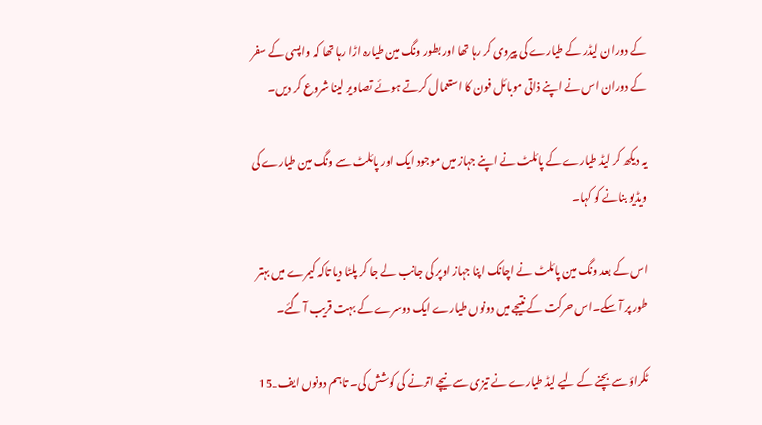کے دوران لیڈر کے طیارے کی پیروی کر رہا تھا اور بطور ونگ مین طیارہ اڑا رہا تھا کہ واپسی کے سفر کے دوران اس نے اپنے ذاتی موبائل فون کا استعمال کرتے ہوئے تصاویر لینا شروع کر دیں۔

یہ دیکھ کر لیڈ طیارے کے پائلٹ نے اپنے جہاز میں موجود ایک اور پائلٹ سے ونگ مین طیارے کی ویڈیو بنانے کو کہا۔

اس کے بعد ونگ مین پائلٹ نے اچانک اپنا جہاز اوپر کی جانب لے جا کر پلٹا دیا تاکہ کیمرے میں بہتر طور پر آ سکے۔اس حرکت کے نتیجے میں دونوں طیارے ایک دوسرے کے بہت قریب آ گئے۔

ٹکراؤ سے بچنے کے لیے لیڈ طیارے نے تیزی سے نیچے اترنے کی کوشش کی۔ تاہم دونوں ایف‑15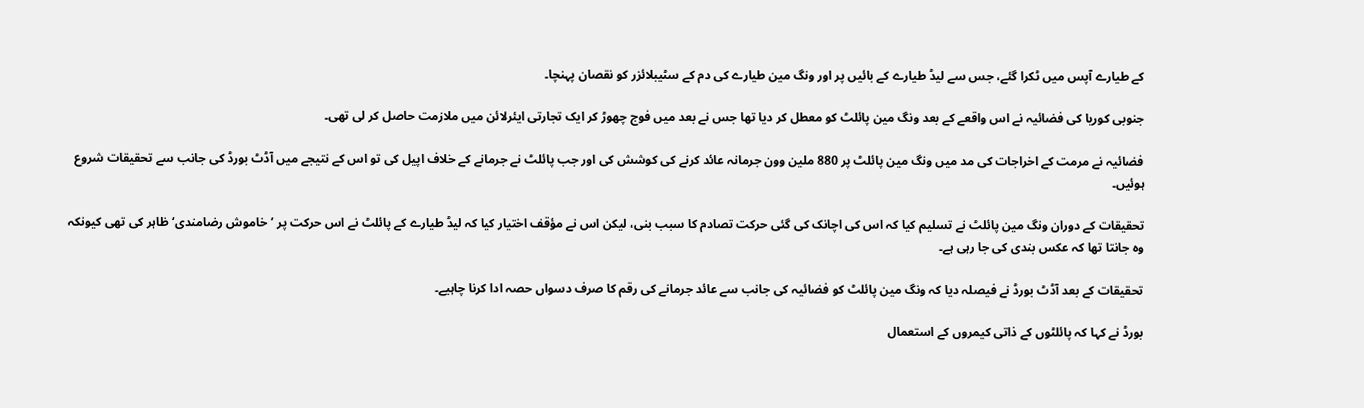کے طیارے آپس میں ٹکرا گئے، جس سے لیڈ طیارے کے بائیں پر اور ونگ مین طیارے کی دم کے سٹیبلائزر کو نقصان پہنچا۔

جنوبی کوریا کی فضائیہ نے اس واقعے کے بعد ونگ مین پائلٹ کو معطل کر دیا تھا جس نے بعد میں فوج چھوڑ کر ایک تجارتی ایئرلائن میں ملازمت حاصل کر لی تھی۔

فضائیہ نے مرمت کے اخراجات کی مد میں ونگ مین پائلٹ پر 880 ملین وون جرمانہ عائد کرنے کی کوشش کی اور جب پائلٹ نے جرمانے کے خلاف اپیل کی تو اس کے نتیجے میں آڈٹ بورڈ کی جانب سے تحقیقات شروع ہوئیں۔

تحقیقات کے دوران ونگ مین پائلٹ نے تسلیم کیا کہ اس کی اچانک کی گئی حرکت تصادم کا سبب بنی، لیکن اس نے مؤقف اختیار کیا کہ لیڈ طیارے کے پائلٹ نے اس حرکت پر ’خاموش رضامندی‘ ظاہر کی تھی کیونکہ وہ جانتا تھا کہ عکس بندی کی جا رہی ہے۔

تحقیقات کے بعد آڈٹ بورڈ نے فیصلہ دیا کہ ونگ مین پائلٹ کو فضائیہ کی جانب سے عائد جرمانے کی رقم کا صرف دسواں حصہ ادا کرنا چاہیے۔

بورڈ نے کہا کہ پائلٹوں کے ذاتی کیمروں کے استعمال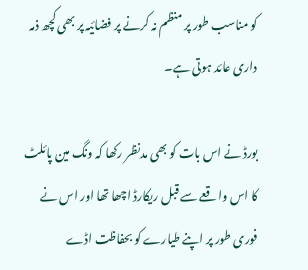کو مناسب طور پر منظم نہ کرنے پر فضائیہ پر بھی کچھ ذمہ داری عائد ہوتی ہے۔

بورڈ نے اس بات کو بھی مدنظر رکھا کہ ونگ مین پائلٹ کا اس واقعے سے قبل ریکارڈ اچھا تھا اور اس نے فوری طور پر اپنے طیارے کو بحفاظت اڈے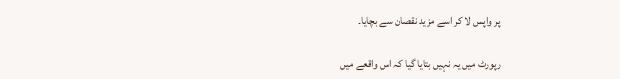پر واپس لا کر اسے مزید نقصان سے بچایا۔

رپورٹ میں یہ نہیں بتایا گیا کہ اس واقعے میں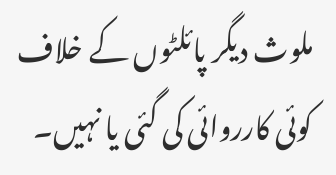ملوث دیگر پائلٹوں کے خلاف کوئی کارروائی کی گئی یا نہیں۔